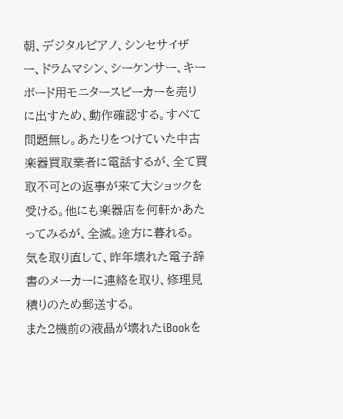朝、デジタルピアノ、シンセサイザー、ドラムマシン、シーケンサー、キーボード用モニタースピーカーを売りに出すため、動作確認する。すべて問題無し。あたりをつけていた中古楽器買取業者に電話するが、全て買取不可との返事が来て大ショックを受ける。他にも楽器店を何軒かあたってみるが、全滅。途方に暮れる。
気を取り直して、昨年壊れた電子辞書のメーカーに連絡を取り、修理見積りのため郵送する。
また2機前の液晶が壊れたiBookを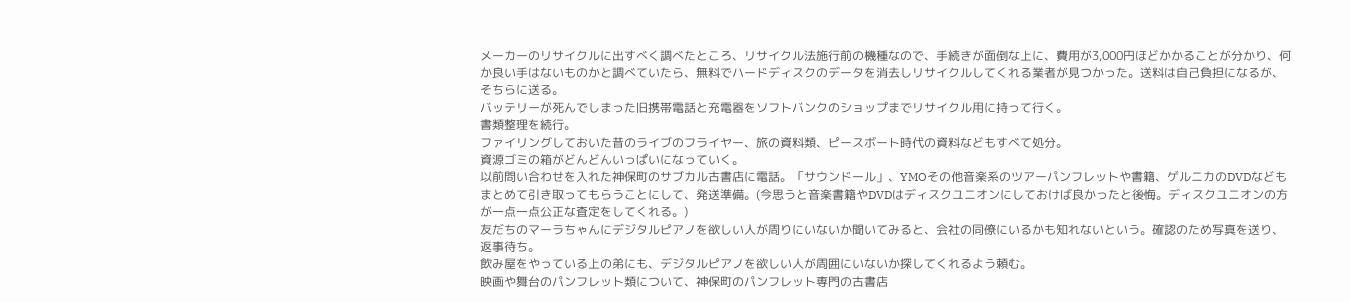メーカーのリサイクルに出すべく調べたところ、リサイクル法施行前の機種なので、手続きが面倒な上に、費用が3,000円ほどかかることが分かり、何か良い手はないものかと調べていたら、無料でハードディスクのデータを消去しリサイクルしてくれる業者が見つかった。送料は自己負担になるが、そちらに送る。
バッテリーが死んでしまった旧携帯電話と充電器をソフトバンクのショップまでリサイクル用に持って行く。
書類整理を続行。
ファイリングしておいた昔のライブのフライヤー、旅の資料類、ピースボート時代の資料などもすべて処分。
資源ゴミの箱がどんどんいっぱいになっていく。
以前問い合わせを入れた神保町のサブカル古書店に電話。「サウンドール」、YMOその他音楽系のツアーパンフレットや書籍、ゲルニカのDVDなどもまとめて引き取ってもらうことにして、発送準備。(今思うと音楽書籍やDVDはディスクユニオンにしておけば良かったと後悔。ディスクユニオンの方が一点一点公正な査定をしてくれる。)
友だちのマーラちゃんにデジタルピアノを欲しい人が周りにいないか聞いてみると、会社の同僚にいるかも知れないという。確認のため写真を送り、返事待ち。
飲み屋をやっている上の弟にも、デジタルピアノを欲しい人が周囲にいないか探してくれるよう頼む。
映画や舞台のパンフレット類について、神保町のパンフレット専門の古書店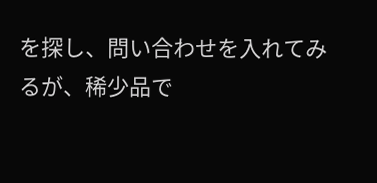を探し、問い合わせを入れてみるが、稀少品で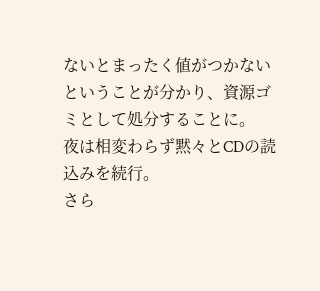ないとまったく値がつかないということが分かり、資源ゴミとして処分することに。
夜は相変わらず黙々とCDの読込みを続行。
さら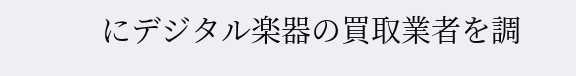にデジタル楽器の買取業者を調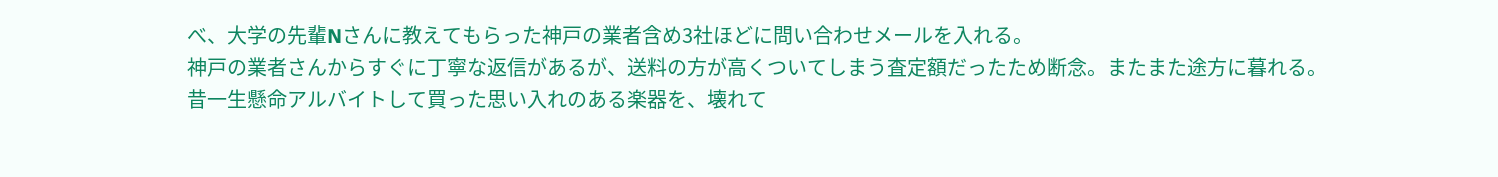べ、大学の先輩Nさんに教えてもらった神戸の業者含め3社ほどに問い合わせメールを入れる。
神戸の業者さんからすぐに丁寧な返信があるが、送料の方が高くついてしまう査定額だったため断念。またまた途方に暮れる。
昔一生懸命アルバイトして買った思い入れのある楽器を、壊れて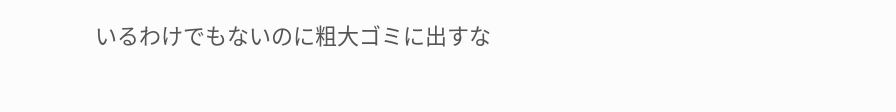いるわけでもないのに粗大ゴミに出すな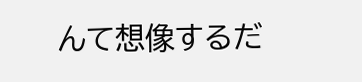んて想像するだ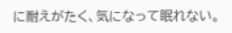に耐えがたく、気になって眠れない。